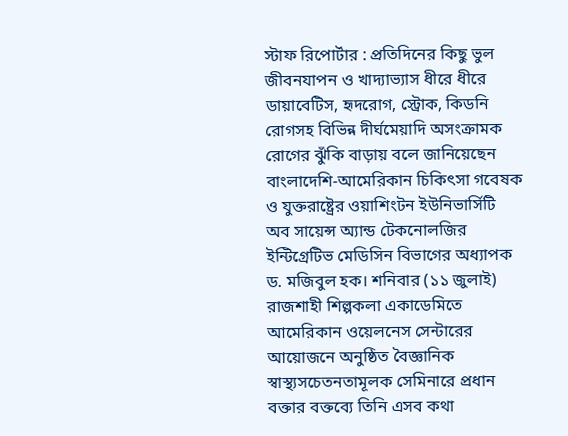স্টাফ রিপোর্টার : প্রতিদিনের কিছু ভুল জীবনযাপন ও খাদ্যাভ্যাস ধীরে ধীরে ডায়াবেটিস, হৃদরোগ, স্ট্রোক, কিডনি রোগসহ বিভিন্ন দীর্ঘমেয়াদি অসংক্রামক রোগের ঝুঁকি বাড়ায় বলে জানিয়েছেন বাংলাদেশি-আমেরিকান চিকিৎসা গবেষক ও যুক্তরাষ্ট্রের ওয়াশিংটন ইউনিভার্সিটি অব সায়েন্স অ্যান্ড টেকনোলজির ইন্টিগ্রেটিভ মেডিসিন বিভাগের অধ্যাপক ড. মজিবুল হক। শনিবার (১১ জুলাই) রাজশাহী শিল্পকলা একাডেমিতে আমেরিকান ওয়েলনেস সেন্টারের আয়োজনে অনুষ্ঠিত বৈজ্ঞানিক স্বাস্থ্যসচেতনতামূলক সেমিনারে প্রধান বক্তার বক্তব্যে তিনি এসব কথা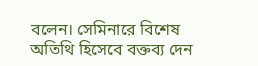বলেন। সেমিনারে বিশেষ অতিথি হিসেবে বক্তব্য দেন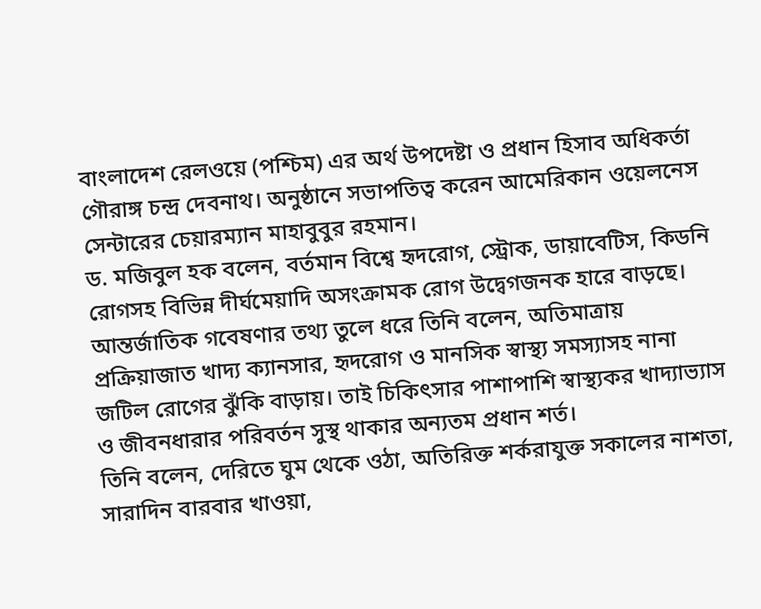বাংলাদেশ রেলওয়ে (পশ্চিম) এর অর্থ উপদেষ্টা ও প্রধান হিসাব অধিকর্তা গৌরাঙ্গ চন্দ্র দেবনাথ। অনুষ্ঠানে সভাপতিত্ব করেন আমেরিকান ওয়েলনেস সেন্টারের চেয়ারম্যান মাহাবুবুর রহমান।
ড. মজিবুল হক বলেন, বর্তমান বিশ্বে হৃদরোগ, স্ট্রোক, ডায়াবেটিস, কিডনি রোগসহ বিভিন্ন দীর্ঘমেয়াদি অসংক্রামক রোগ উদ্বেগজনক হারে বাড়ছে। আন্তর্জাতিক গবেষণার তথ্য তুলে ধরে তিনি বলেন, অতিমাত্রায় প্রক্রিয়াজাত খাদ্য ক্যানসার, হৃদরোগ ও মানসিক স্বাস্থ্য সমস্যাসহ নানা জটিল রোগের ঝুঁকি বাড়ায়। তাই চিকিৎসার পাশাপাশি স্বাস্থ্যকর খাদ্যাভ্যাস ও জীবনধারার পরিবর্তন সুস্থ থাকার অন্যতম প্রধান শর্ত।
তিনি বলেন, দেরিতে ঘুম থেকে ওঠা, অতিরিক্ত শর্করাযুক্ত সকালের নাশতা, সারাদিন বারবার খাওয়া,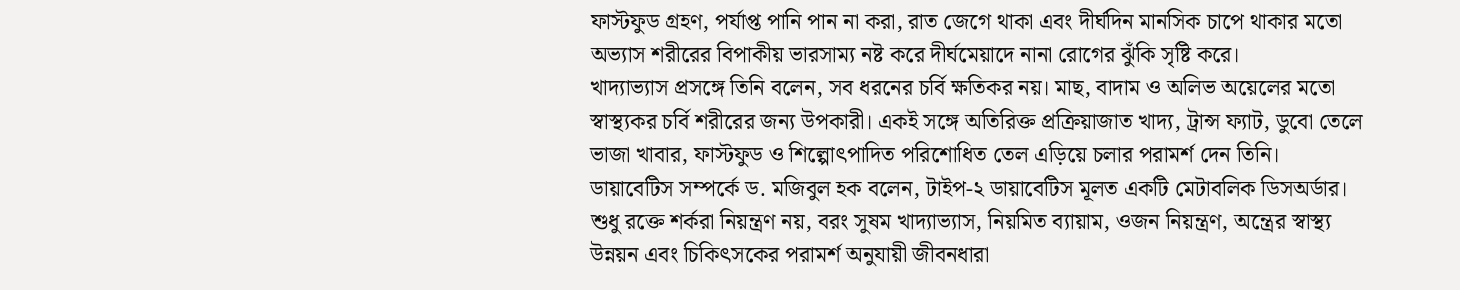ফাস্টফুড গ্রহণ, পর্যাপ্ত পানি পান না করা, রাত জেগে থাকা এবং দীর্ঘদিন মানসিক চাপে থাকার মতো অভ্যাস শরীরের বিপাকীয় ভারসাম্য নষ্ট করে দীর্ঘমেয়াদে নানা রোগের ঝুঁকি সৃষ্টি করে।
খাদ্যাভ্যাস প্রসঙ্গে তিনি বলেন, সব ধরনের চর্বি ক্ষতিকর নয়। মাছ, বাদাম ও অলিভ অয়েলের মতো স্বাস্থ্যকর চর্বি শরীরের জন্য উপকারী। একই সঙ্গে অতিরিক্ত প্রক্রিয়াজাত খাদ্য, ট্রান্স ফ্যাট, ডুবো তেলে ভাজা খাবার, ফাস্টফুড ও শিল্পোৎপাদিত পরিশোধিত তেল এড়িয়ে চলার পরামর্শ দেন তিনি।
ডায়াবেটিস সম্পর্কে ড. মজিবুল হক বলেন, টাইপ-২ ডায়াবেটিস মূলত একটি মেটাবলিক ডিসঅর্ডার। শুধু রক্তে শর্করা নিয়ন্ত্রণ নয়, বরং সুষম খাদ্যাভ্যাস, নিয়মিত ব্যায়াম, ওজন নিয়ন্ত্রণ, অন্ত্রের স্বাস্থ্য উন্নয়ন এবং চিকিৎসকের পরামর্শ অনুযায়ী জীবনধারা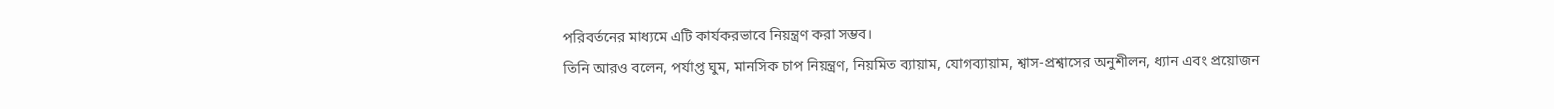পরিবর্তনের মাধ্যমে এটি কার্যকরভাবে নিয়ন্ত্রণ করা সম্ভব।
তিনি আরও বলেন, পর্যাপ্ত ঘুম, মানসিক চাপ নিয়ন্ত্রণ, নিয়মিত ব্যায়াম, যোগব্যায়াম, শ্বাস-প্রশ্বাসের অনুশীলন, ধ্যান এবং প্রয়োজন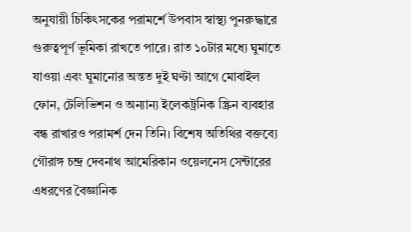অনুযায়ী চিকিৎসকের পরামর্শে উপবাস স্বাস্থ্য পুনরুদ্ধারে গুরুত্বপূর্ণ ভূমিকা রাখতে পারে। রাত ১০টার মধ্যে ঘুমাতে যাওয়া এবং ঘুমানোর অন্তত দুই ঘণ্টা আগে মোবাইল ফোন, টেলিভিশন ও অন্যান্য ইলেকট্রনিক স্ক্রিন ব্যবহার বন্ধ রাখারও পরামর্শ দেন তিনি। বিশেষ অতিথির বক্তব্যে গৌরাঙ্গ চন্দ্র দেবনাথ আমেরিকান ওয়েলনেস সেন্টারের এধরণের বৈজ্ঞানিক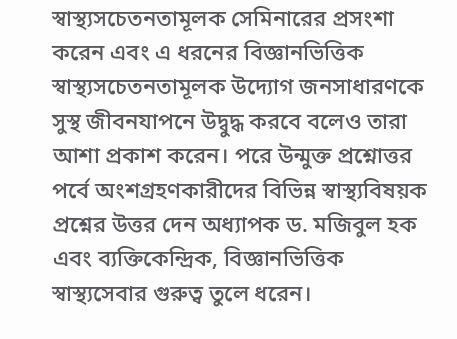স্বাস্থ্যসচেতনতামূলক সেমিনারের প্রসংশা করেন এবং এ ধরনের বিজ্ঞানভিত্তিক স্বাস্থ্যসচেতনতামূলক উদ্যোগ জনসাধারণকে সুস্থ জীবনযাপনে উদ্বুদ্ধ করবে বলেও তারা আশা প্রকাশ করেন। পরে উন্মুক্ত প্রশ্নোত্তর পর্বে অংশগ্রহণকারীদের বিভিন্ন স্বাস্থ্যবিষয়ক প্রশ্নের উত্তর দেন অধ্যাপক ড. মজিবুল হক এবং ব্যক্তিকেন্দ্রিক, বিজ্ঞানভিত্তিক স্বাস্থ্যসেবার গুরুত্ব তুলে ধরেন।